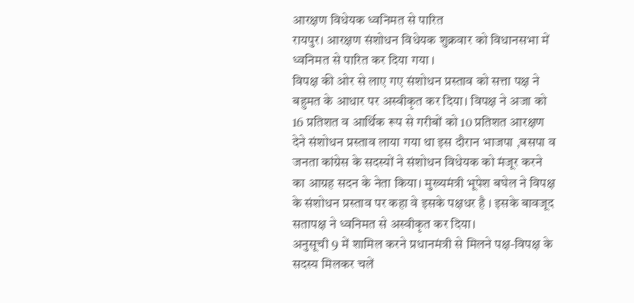आरक्षण विधेयक ध्वनिमत से पारित
रायपुर। आरक्षण संशोधन विधेयक शुक्रवार को विधानसभा में ध्वनिमत से पारित कर दिया गया ।
विपक्ष की ओर से लाए गए संशोधन प्रस्ताव को सत्ता पक्ष ने बहुमत के आधार पर अस्वीकृत कर दिया। विपक्ष ने अजा को 16 प्रतिशत व आर्थिक रूप से गरीबों को 10 प्रतिशत आरक्षण देने संशोधन प्रस्ताव लाया गया था इस दौरान भाजपा ,बसपा व जनता कांग्रेस के सदस्यों ने संशोधन विधेयक को मंजूर करने का आग्रह सदन के नेता किया। मुख्यमंत्री भूपेश बघेल ने विपक्ष के संशोधन प्रस्ताव पर कहा वे इसके पक्षधर है । इसके बावजूद सतापक्ष ने ध्वनिमत से अस्वीकृत कर दिया।
अनुसूची 9 में शामिल करने प्रधानमंत्री से मिलने पक्ष-विपक्ष के सदस्य मिलकर चलें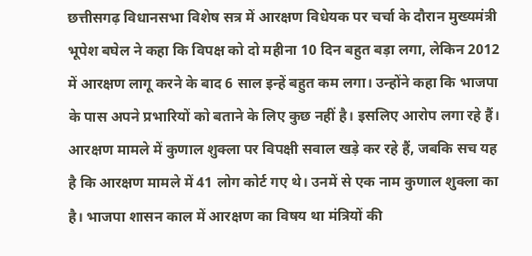छत्तीसगढ़ विधानसभा विशेष सत्र में आरक्षण विधेयक पर चर्चा के दौरान मुख्यमंत्री भूपेश बघेल ने कहा कि विपक्ष को दो महीना 10 दिन बहुत बड़ा लगा, लेकिन 2012 में आरक्षण लागू करने के बाद 6 साल इन्हें बहुत कम लगा। उन्होंने कहा कि भाजपा के पास अपने प्रभारियों को बताने के लिए कुछ नहीं है। इसलिए आरोप लगा रहे हैं। आरक्षण मामले में कुणाल शुक्ला पर विपक्षी सवाल खड़े कर रहे हैं, जबकि सच यह है कि आरक्षण मामले में 41 लोग कोर्ट गए थे। उनमें से एक नाम कुणाल शुक्ला का है। भाजपा शासन काल में आरक्षण का विषय था मंत्रियों की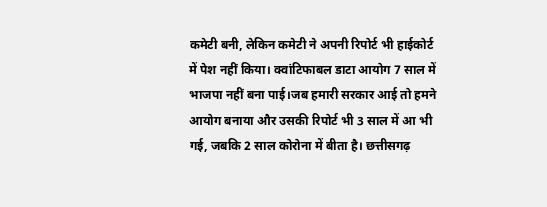कमेटी बनी, लेकिन कमेटी ने अपनी रिपोर्ट भी हाईकोर्ट में पेश नहीं किया। क्वांटिफाबल डाटा आयोग 7 साल में भाजपा नहीं बना पाई।जब हमारी सरकार आई तो हमने आयोग बनाया और उसकी रिपोर्ट भी 3 साल में आ भी गई, जबकि 2 साल कोरोना में बीता है। छत्तीसगढ़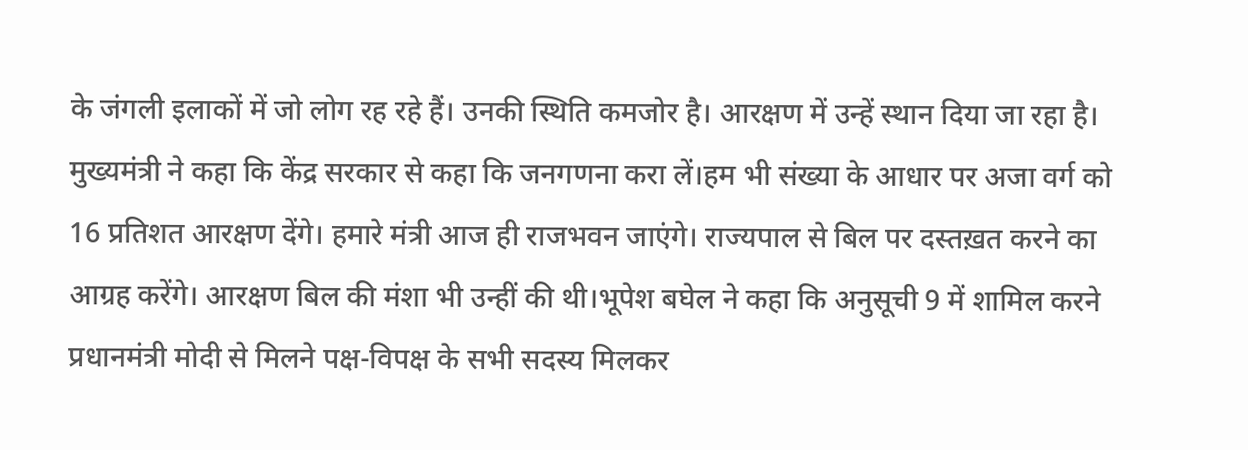के जंगली इलाकों में जो लोग रह रहे हैं। उनकी स्थिति कमजोर है। आरक्षण में उन्हें स्थान दिया जा रहा है। मुख्यमंत्री ने कहा कि केंद्र सरकार से कहा कि जनगणना करा लें।हम भी संख्या के आधार पर अजा वर्ग को 16 प्रतिशत आरक्षण देंगे। हमारे मंत्री आज ही राजभवन जाएंगे। राज्यपाल से बिल पर दस्तख़त करने का आग्रह करेंगे। आरक्षण बिल की मंशा भी उन्हीं की थी।भूपेश बघेल ने कहा कि अनुसूची 9 में शामिल करने प्रधानमंत्री मोदी से मिलने पक्ष-विपक्ष के सभी सदस्य मिलकर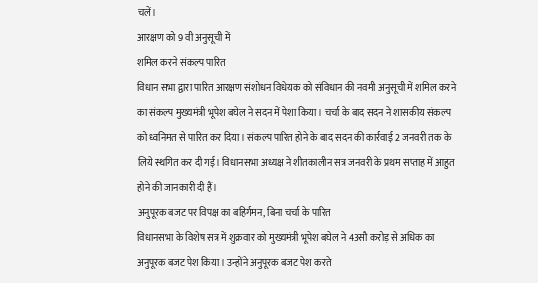चलें।
आरक्षण को 9 वी अनुसूची में
शमिल करने संकल्प पारित
विधान सभा द्वारा पारित आरक्षण संशोधन विधेयक को संविधान की नवमी अनुसूची में शमिल करने का संकल्प मुख्यमंत्री भूपेश बघेल ने सदन में पेशा किया । चर्चा के बाद सदन ने शासकीय संकल्प को ध्वनिमत से पारित कर दिया । संकल्प पारित होने के बाद सदन की कार्रवाई 2 जनवरी तक के लिये स्थगित कर दी गई। विधानसभा अध्यक्ष ने शीतकालीन सत्र जनवरी के प्रथम सप्ताह में आहुत होने की जानकारी दी हैं।
अनुपूरक बजट पर विपक्ष का बहिर्गमन, बिना चर्चा के पारित
विधानसभा के विशेष सत्र में शुक्रवार को मुख्यमंत्री भूपेश बघेल ने 43सौ करोड़ से अधिक का अनुपूरक बजट पेश किया। उन्होंने अनुपूरक बजट पेश करते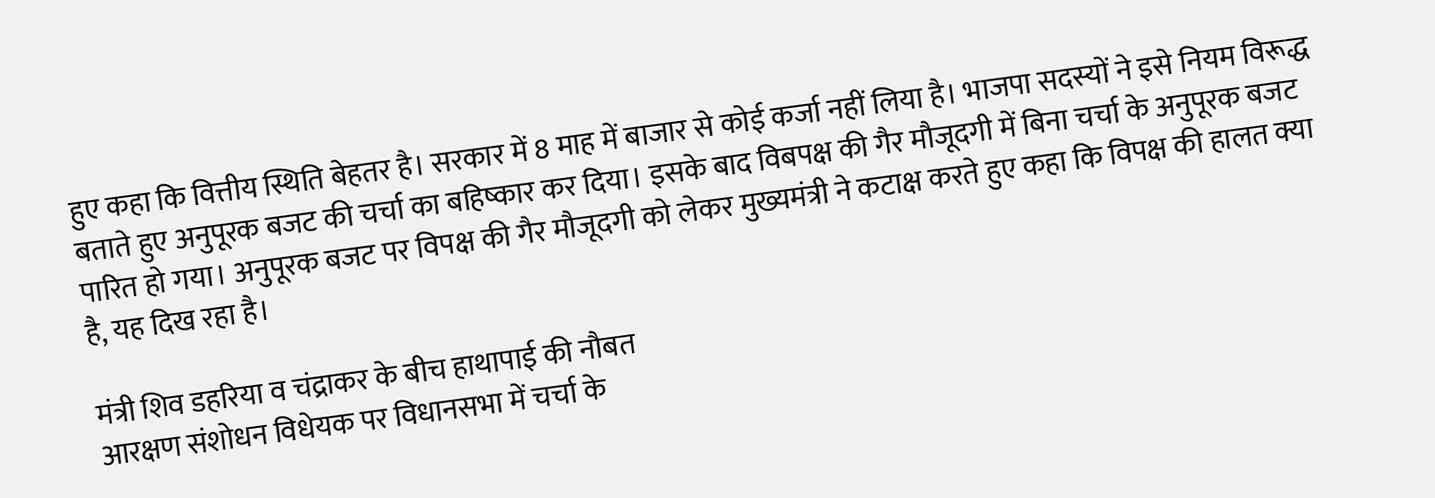हुए कहा कि वित्तीय स्थिति बेहतर है। सरकार में 8 माह में बाजार से कोई कर्जा नहीं लिया है। भाजपा सदस्यों ने इसे नियम विरूद्ध बताते हुए अनुपूरक बजट की चर्चा का बहिष्कार कर दिया। इसके बाद विबपक्ष की गैर मौजूदगी में बिना चर्चा के अनुपूरक बजट पारित हो गया। अनुपूरक बजट पर विपक्ष की गैर मौजूदगी को लेकर मुख्यमंत्री ने कटाक्ष करते हुए कहा कि विपक्ष की हालत क्या है, यह दिख रहा है।

मंत्री शिव डहरिया व चंद्राकर के बीच हाथापाई की नौबत
आरक्षण संशोधन विधेयक पर विधानसभा में चर्चा के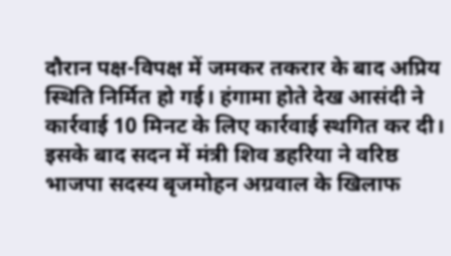दौरान पक्ष-विपक्ष में जमकर तकरार के बाद अप्रिय स्थिति निर्मित हो गई। हंगामा होते देख आसंदी ने कार्रवाई 10 मिनट के लिए कार्रवाई स्थगित कर दी। इसके बाद सदन में मंत्री शिव डहरिया ने वरिष्ठ भाजपा सदस्य बृजमोहन अग्रवाल के खिलाफ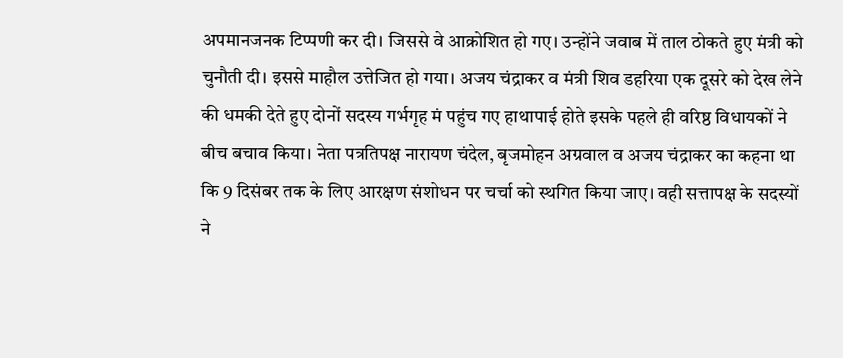अपमानजनक टिप्पणी कर दी। जिससे वे आक्रोशित हो गए। उन्होंने जवाब में ताल ठोकते हुए मंत्री को चुनौती दी। इससे माहौल उत्तेजित हो गया। अजय चंद्राकर व मंत्री शिव डहरिया एक दूसरे को देख लेने की धमकी देते हुए दोनों सदस्य गर्भगृह मं पहुंच गए हाथापाई होते इसके पहले ही वरिष्ठ विधायकों ने बीच बचाव किया। नेता पत्रतिपक्ष नारायण चंदेल, बृजमोहन अग्रवाल व अजय चंद्राकर का कहना था कि 9 दिसंबर तक के लिए आरक्षण संशोधन पर चर्चा को स्थगित किया जाए। वही सत्तापक्ष के सदस्यों ने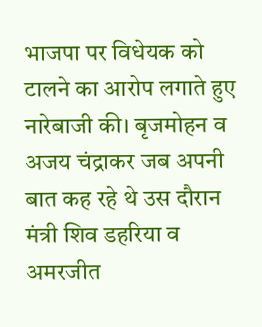भाजपा पर विधेयक को टालने का आरोप लगाते हुए नारेबाजी की। बृजमोहन व अजय चंद्राकर जब अपनी बात कह रहे थे उस दौरान मंत्री शिव डहरिया व अमरजीत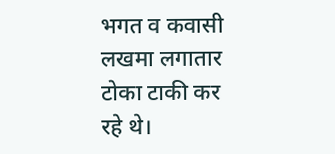भगत व कवासी लखमा लगातार टोका टाकी कर रहे थे।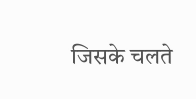जिसके चलते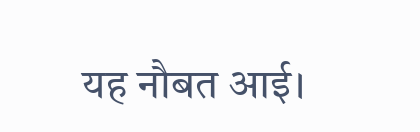यह नौबत आई।